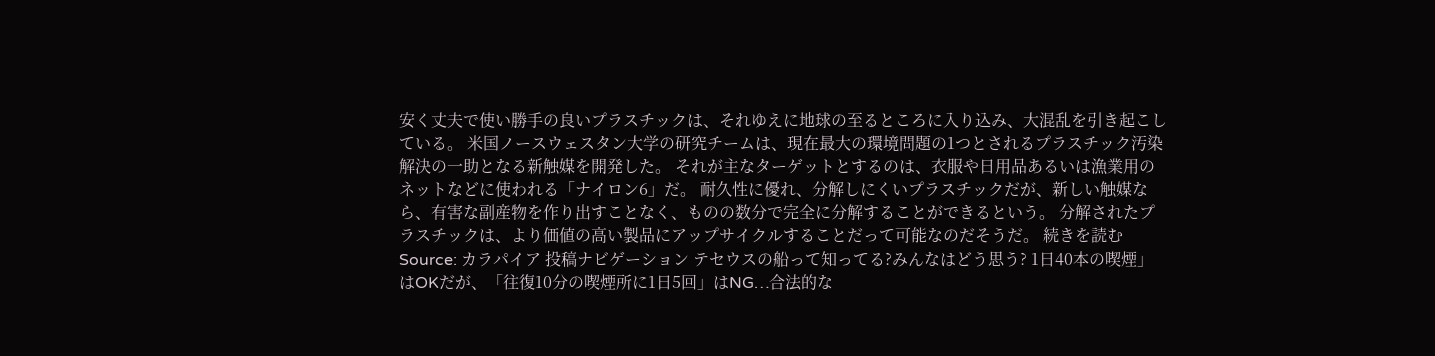安く丈夫で使い勝手の良いプラスチックは、それゆえに地球の至るところに入り込み、大混乱を引き起こしている。 米国ノースウェスタン大学の研究チームは、現在最大の環境問題の1つとされるプラスチック汚染解決の一助となる新触媒を開発した。 それが主なターゲットとするのは、衣服や日用品あるいは漁業用のネットなどに使われる「ナイロン6」だ。 耐久性に優れ、分解しにくいプラスチックだが、新しい触媒なら、有害な副産物を作り出すことなく、ものの数分で完全に分解することができるという。 分解されたプラスチックは、より価値の高い製品にアップサイクルすることだって可能なのだそうだ。 続きを読む Source: カラパイア 投稿ナビゲーション テセウスの船って知ってる?みんなはどう思う? 1日40本の喫煙」はOKだが、「往復10分の喫煙所に1日5回」はNG…合法的な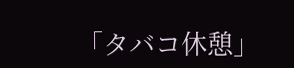「タバコ休憩」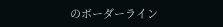のボーダーライン